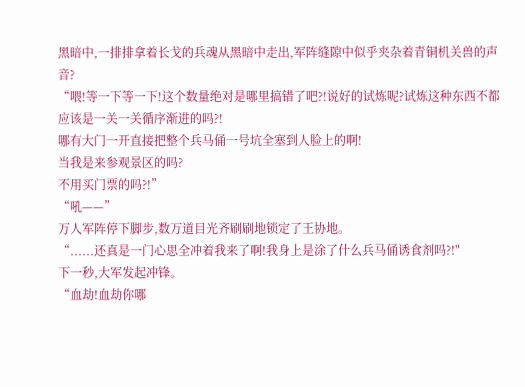黑暗中,一排排拿着长戈的兵魂从黑暗中走出,军阵缝隙中似乎夹杂着青铜机关兽的声音?
“喂!等一下等一下!这个数量绝对是哪里搞错了吧?!说好的试炼呢?试炼这种东西不都应该是一关一关循序渐进的吗?!
哪有大门一开直接把整个兵马俑一号坑全塞到人脸上的啊!
当我是来参观景区的吗?
不用买门票的吗?!”
“吼——”
万人军阵停下脚步,数万道目光齐刷刷地锁定了王协地。
“......还真是一门心思全冲着我来了啊!我身上是涂了什么兵马俑诱食剂吗?!"
下一秒,大军发起冲锋。
“血劫!血劫你哪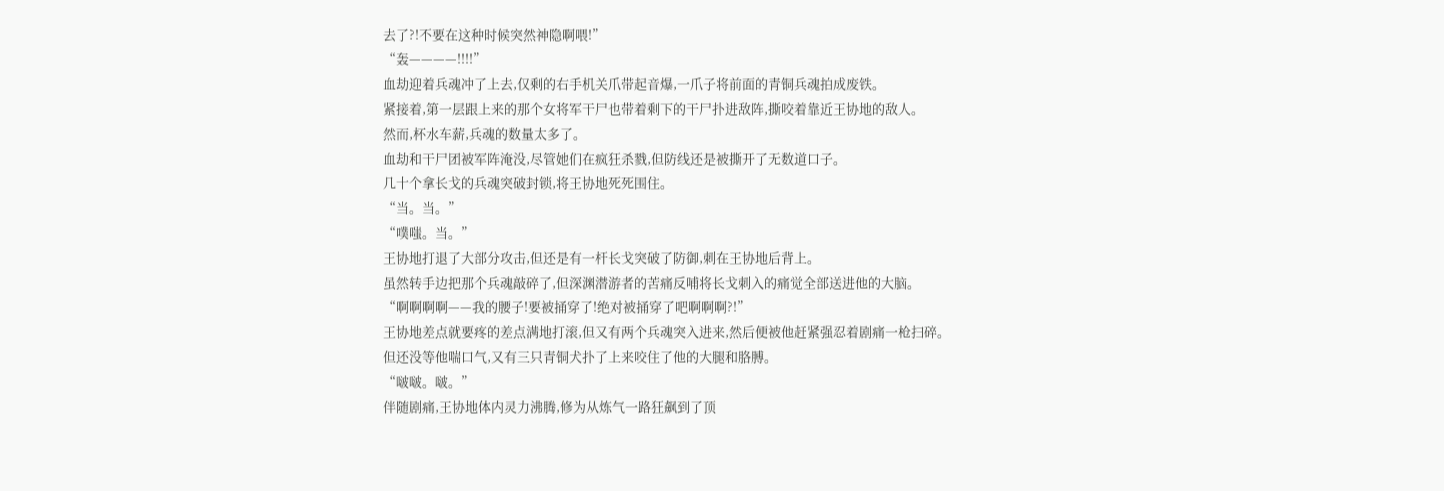去了?!不要在这种时候突然神隐啊喂!”
“轰————!!!!”
血劫迎着兵魂冲了上去,仅剩的右手机关爪带起音爆,一爪子将前面的青铜兵魂拍成废铁。
紧接着,第一层跟上来的那个女将军干尸也带着剩下的干尸扑进敌阵,撕咬着靠近王协地的敌人。
然而,杯水车薪,兵魂的数量太多了。
血劫和干尸团被军阵淹没,尽管她们在疯狂杀戮,但防线还是被撕开了无数道口子。
几十个拿长戈的兵魂突破封锁,将王协地死死围住。
“当。当。”
“噗嗤。当。”
王协地打退了大部分攻击,但还是有一杆长戈突破了防御,刺在王协地后背上。
虽然转手边把那个兵魂敲碎了,但深渊潜游者的苦痛反哺将长戈刺入的痛觉全部送进他的大脑。
“啊啊啊啊——我的腰子!要被捅穿了!绝对被捅穿了吧啊啊啊?!”
王协地差点就要疼的差点满地打滚,但又有两个兵魂突入进来,然后便被他赶紧强忍着剧痛一枪扫碎。
但还没等他喘口气,又有三只青铜犬扑了上来咬住了他的大腿和胳膊。
“啵啵。啵。”
伴随剧痛,王协地体内灵力沸腾,修为从炼气一路狂飙到了顶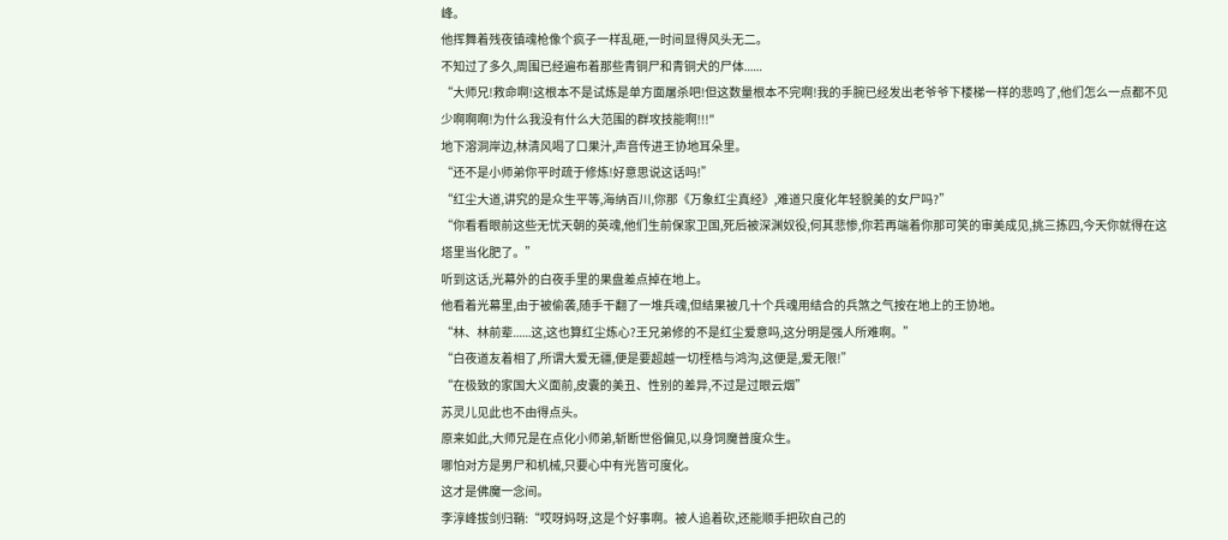峰。
他挥舞着残夜镇魂枪像个疯子一样乱砸,一时间显得风头无二。
不知过了多久,周围已经遍布着那些青铜尸和青铜犬的尸体......
“大师兄!救命啊!这根本不是试炼是单方面屠杀吧!但这数量根本不完啊!我的手腕已经发出老爷爷下楼梯一样的悲鸣了,他们怎么一点都不见少啊啊啊!为什么我没有什么大范围的群攻技能啊!!!"
地下溶洞岸边,林清风喝了口果汁,声音传进王协地耳朵里。
“还不是小师弟你平时疏于修炼!好意思说这话吗!”
“红尘大道,讲究的是众生平等,海纳百川,你那《万象红尘真经》,难道只度化年轻貌美的女尸吗?”
“你看看眼前这些无忧天朝的英魂,他们生前保家卫国,死后被深渊奴役,何其悲惨,你若再端着你那可笑的审美成见,挑三拣四,今天你就得在这塔里当化肥了。”
听到这话,光幕外的白夜手里的果盘差点掉在地上。
他看着光幕里,由于被偷袭,随手干翻了一堆兵魂,但结果被几十个兵魂用结合的兵煞之气按在地上的王协地。
“林、林前辈......这,这也算红尘炼心?王兄弟修的不是红尘爱意吗,这分明是强人所难啊。”
“白夜道友着相了,所谓大爱无疆,便是要超越一切桎梏与鸿沟,这便是,爱无限!”
“在极致的家国大义面前,皮囊的美丑、性别的差异,不过是过眼云烟”
苏灵儿见此也不由得点头。
原来如此,大师兄是在点化小师弟,斩断世俗偏见,以身饲魔普度众生。
哪怕对方是男尸和机械,只要心中有光皆可度化。
这才是佛魔一念间。
李淳峰拔剑归鞘:“哎呀妈呀,这是个好事啊。被人追着砍,还能顺手把砍自己的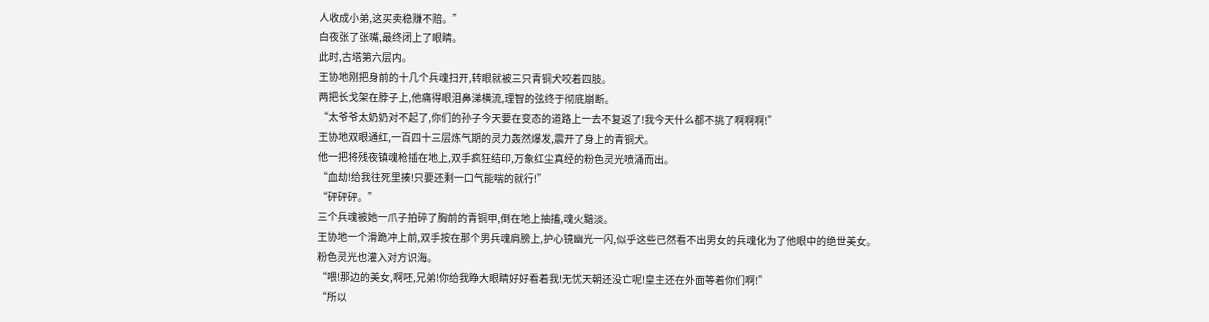人收成小弟,这买卖稳赚不赔。”
白夜张了张嘴,最终闭上了眼睛。
此时,古塔第六层内。
王协地刚把身前的十几个兵魂扫开,转眼就被三只青铜犬咬着四肢。
两把长戈架在脖子上,他痛得眼泪鼻涕横流,理智的弦终于彻底崩断。
“太爷爷太奶奶对不起了,你们的孙子今天要在变态的道路上一去不复返了!我今天什么都不挑了啊啊啊!”
王协地双眼通红,一百四十三层炼气期的灵力轰然爆发,震开了身上的青铜犬。
他一把将残夜镇魂枪插在地上,双手疯狂结印,万象红尘真经的粉色灵光喷涌而出。
“血劫!给我往死里揍!只要还剩一口气能喘的就行!”
“砰砰砰。”
三个兵魂被她一爪子拍碎了胸前的青铜甲,倒在地上抽搐,魂火黯淡。
王协地一个滑跪冲上前,双手按在那个男兵魂肩膀上,护心镜幽光一闪,似乎这些已然看不出男女的兵魂化为了他眼中的绝世美女。
粉色灵光也灌入对方识海。
“喂!那边的美女,啊呸,兄弟!你给我睁大眼睛好好看着我!无忧天朝还没亡呢!皇主还在外面等着你们啊!”
“所以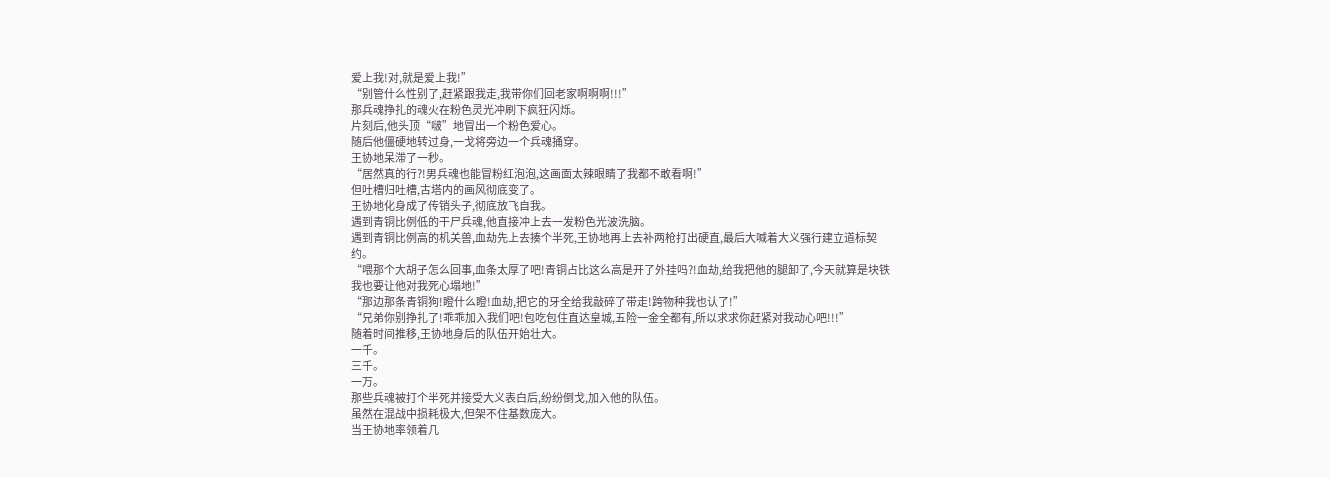爱上我!对,就是爱上我!”
“别管什么性别了,赶紧跟我走,我带你们回老家啊啊啊!!!”
那兵魂挣扎的魂火在粉色灵光冲刷下疯狂闪烁。
片刻后,他头顶“啵”地冒出一个粉色爱心。
随后他僵硬地转过身,一戈将旁边一个兵魂捅穿。
王协地呆滞了一秒。
“居然真的行?!男兵魂也能冒粉红泡泡,这画面太辣眼睛了我都不敢看啊!”
但吐槽归吐槽,古塔内的画风彻底变了。
王协地化身成了传销头子,彻底放飞自我。
遇到青铜比例低的干尸兵魂,他直接冲上去一发粉色光波洗脑。
遇到青铜比例高的机关兽,血劫先上去揍个半死,王协地再上去补两枪打出硬直,最后大喊着大义强行建立道标契约。
“喂那个大胡子怎么回事,血条太厚了吧!青铜占比这么高是开了外挂吗?!血劫,给我把他的腿卸了,今天就算是块铁我也要让他对我死心塌地!”
“那边那条青铜狗!瞪什么瞪!血劫,把它的牙全给我敲碎了带走!跨物种我也认了!”
“兄弟你别挣扎了!乖乖加入我们吧!包吃包住直达皇城,五险一金全都有,所以求求你赶紧对我动心吧!!!”
随着时间推移,王协地身后的队伍开始壮大。
一千。
三千。
一万。
那些兵魂被打个半死并接受大义表白后,纷纷倒戈,加入他的队伍。
虽然在混战中损耗极大,但架不住基数庞大。
当王协地率领着几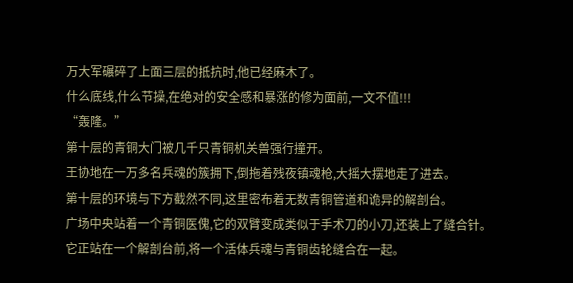万大军碾碎了上面三层的抵抗时,他已经麻木了。
什么底线,什么节操,在绝对的安全感和暴涨的修为面前,一文不值!!!
“轰隆。”
第十层的青铜大门被几千只青铜机关兽强行撞开。
王协地在一万多名兵魂的簇拥下,倒拖着残夜镇魂枪,大摇大摆地走了进去。
第十层的环境与下方截然不同,这里密布着无数青铜管道和诡异的解剖台。
广场中央站着一个青铜医傀,它的双臂变成类似于手术刀的小刀,还装上了缝合针。
它正站在一个解剖台前,将一个活体兵魂与青铜齿轮缝合在一起。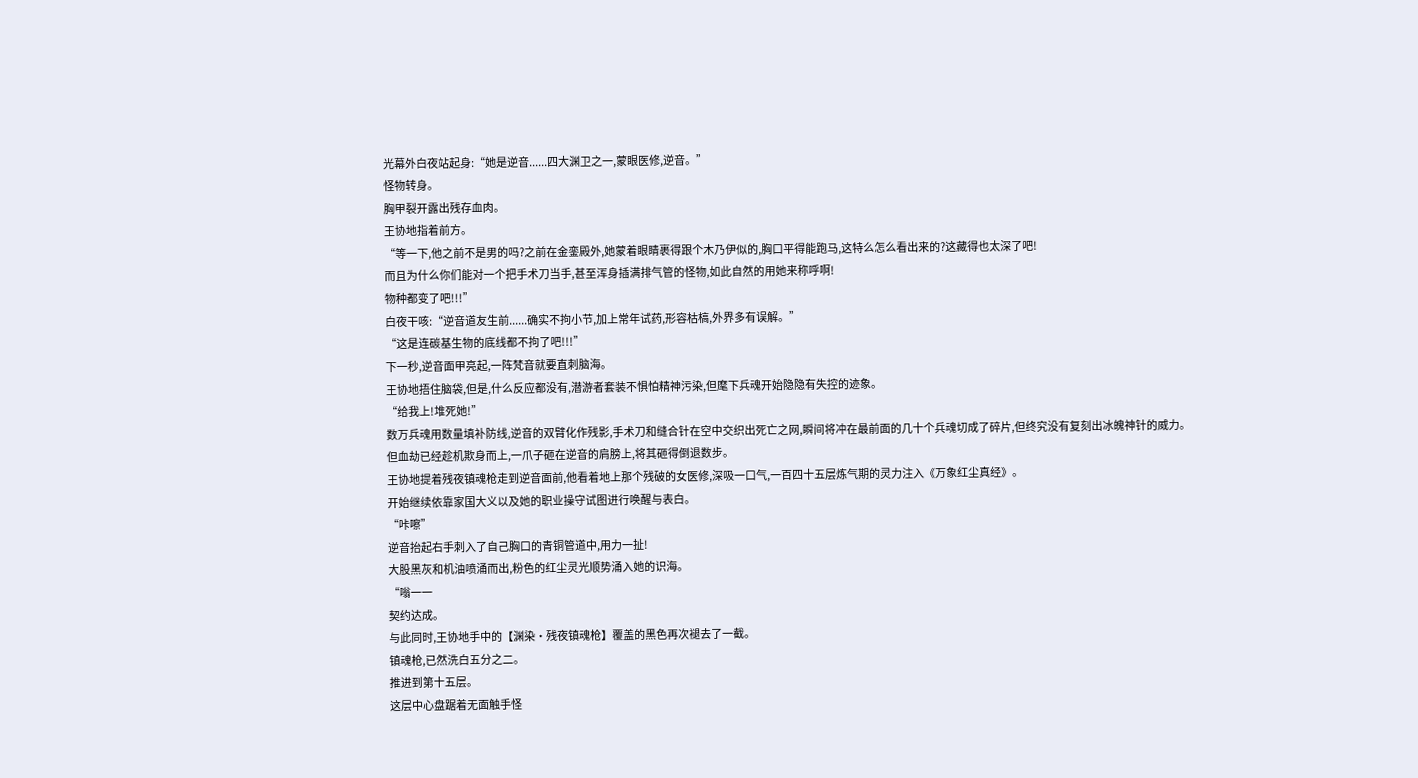光幕外白夜站起身:“她是逆音......四大渊卫之一,蒙眼医修,逆音。”
怪物转身。
胸甲裂开露出残存血肉。
王协地指着前方。
“等一下,他之前不是男的吗?之前在金銮殿外,她蒙着眼睛裹得跟个木乃伊似的,胸口平得能跑马,这特么怎么看出来的?这藏得也太深了吧!
而且为什么你们能对一个把手术刀当手,甚至浑身插满排气管的怪物,如此自然的用她来称呼啊!
物种都变了吧!!!”
白夜干咳:“逆音道友生前......确实不拘小节,加上常年试药,形容枯槁,外界多有误解。”
“这是连碳基生物的底线都不拘了吧!!!”
下一秒,逆音面甲亮起,一阵梵音就要直刺脑海。
王协地捂住脑袋,但是,什么反应都没有,潜游者套装不惧怕精神污染,但麾下兵魂开始隐隐有失控的迹象。
“给我上!堆死她!”
数万兵魂用数量填补防线,逆音的双臂化作残影,手术刀和缝合针在空中交织出死亡之网,瞬间将冲在最前面的几十个兵魂切成了碎片,但终究没有复刻出冰魄神针的威力。
但血劫已经趁机欺身而上,一爪子砸在逆音的肩膀上,将其砸得倒退数步。
王协地提着残夜镇魂枪走到逆音面前,他看着地上那个残破的女医修,深吸一口气,一百四十五层炼气期的灵力注入《万象红尘真经》。
开始继续依靠家国大义以及她的职业操守试图进行唤醒与表白。
“咔嚓”
逆音抬起右手刺入了自己胸口的青铜管道中,用力一扯!
大股黑灰和机油喷涌而出,粉色的红尘灵光顺势涌入她的识海。
“嗡一一
契约达成。
与此同时,王协地手中的【渊染·残夜镇魂枪】覆盖的黑色再次褪去了一截。
镇魂枪,已然洗白五分之二。
推进到第十五层。
这层中心盘踞着无面触手怪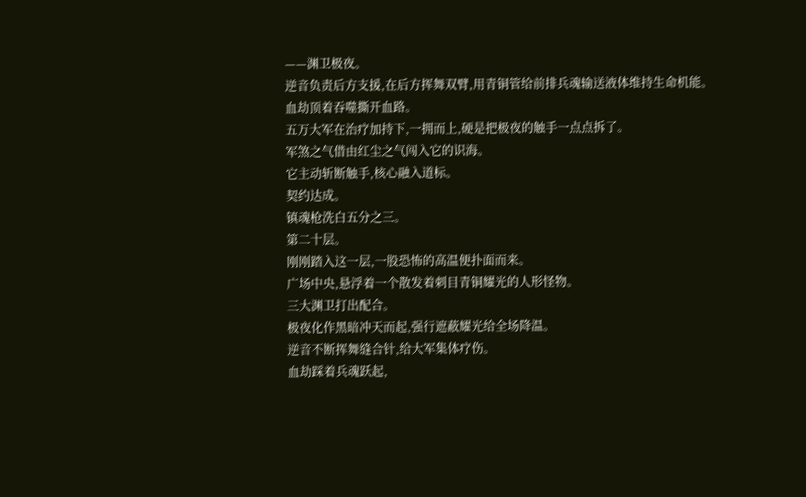——渊卫极夜。
逆音负责后方支援,在后方挥舞双臂,用青铜管给前排兵魂输送液体维持生命机能。
血劫顶着吞噬撕开血路。
五万大军在治疗加持下,一拥而上,硬是把极夜的触手一点点拆了。
军煞之气借由红尘之气闯入它的识海。
它主动斩断触手,核心融入道标。
契约达成。
镇魂枪洗白五分之三。
第二十层。
刚刚踏入这一层,一股恐怖的高温便扑面而来。
广场中央,悬浮着一个散发着刺目青铜耀光的人形怪物。
三大渊卫打出配合。
极夜化作黑暗冲天而起,强行遮蔽耀光给全场降温。
逆音不断挥舞缝合针,给大军集体疗伤。
血劫踩着兵魂跃起,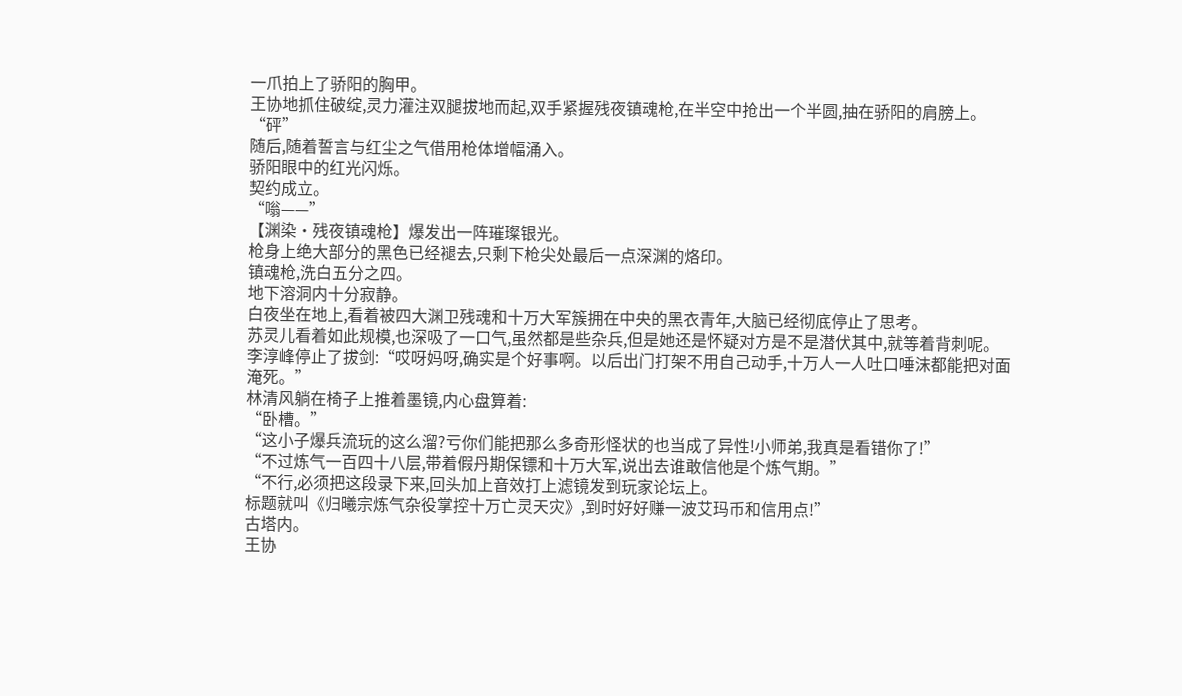一爪拍上了骄阳的胸甲。
王协地抓住破绽,灵力灌注双腿拔地而起,双手紧握残夜镇魂枪,在半空中抢出一个半圆,抽在骄阳的肩膀上。
“砰”
随后,随着誓言与红尘之气借用枪体增幅涌入。
骄阳眼中的红光闪烁。
契约成立。
“嗡——”
【渊染·残夜镇魂枪】爆发出一阵璀璨银光。
枪身上绝大部分的黑色已经褪去,只剩下枪尖处最后一点深渊的烙印。
镇魂枪,洗白五分之四。
地下溶洞内十分寂静。
白夜坐在地上,看着被四大渊卫残魂和十万大军簇拥在中央的黑衣青年,大脑已经彻底停止了思考。
苏灵儿看着如此规模,也深吸了一口气,虽然都是些杂兵,但是她还是怀疑对方是不是潜伏其中,就等着背刺呢。
李淳峰停止了拔剑:“哎呀妈呀,确实是个好事啊。以后出门打架不用自己动手,十万人一人吐口唾沫都能把对面淹死。”
林清风躺在椅子上推着墨镜,内心盘算着:
“卧槽。”
“这小子爆兵流玩的这么溜?亏你们能把那么多奇形怪状的也当成了异性!小师弟,我真是看错你了!”
“不过炼气一百四十八层,带着假丹期保镖和十万大军,说出去谁敢信他是个炼气期。”
“不行,必须把这段录下来,回头加上音效打上滤镜发到玩家论坛上。
标题就叫《归曦宗炼气杂役掌控十万亡灵天灾》,到时好好赚一波艾玛币和信用点!”
古塔内。
王协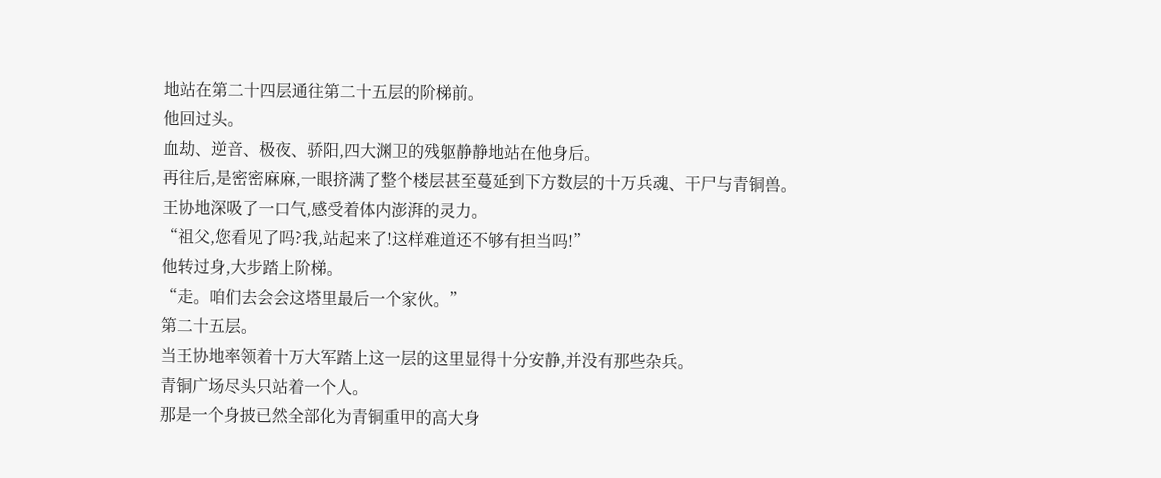地站在第二十四层通往第二十五层的阶梯前。
他回过头。
血劫、逆音、极夜、骄阳,四大渊卫的残躯静静地站在他身后。
再往后,是密密麻麻,一眼挤满了整个楼层甚至蔓延到下方数层的十万兵魂、干尸与青铜兽。
王协地深吸了一口气,感受着体内澎湃的灵力。
“祖父,您看见了吗?我,站起来了!这样难道还不够有担当吗!”
他转过身,大步踏上阶梯。
“走。咱们去会会这塔里最后一个家伙。”
第二十五层。
当王协地率领着十万大军踏上这一层的这里显得十分安静,并没有那些杂兵。
青铜广场尽头只站着一个人。
那是一个身披已然全部化为青铜重甲的高大身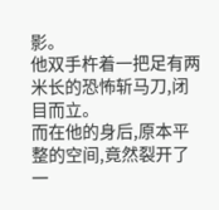影。
他双手杵着一把足有两米长的恐怖斩马刀,闭目而立。
而在他的身后,原本平整的空间,竟然裂开了一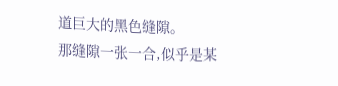道巨大的黑色缝隙。
那缝隙一张一合,似乎是某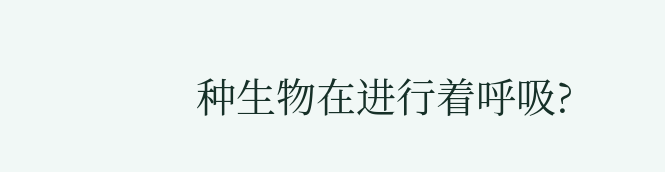种生物在进行着呼吸?